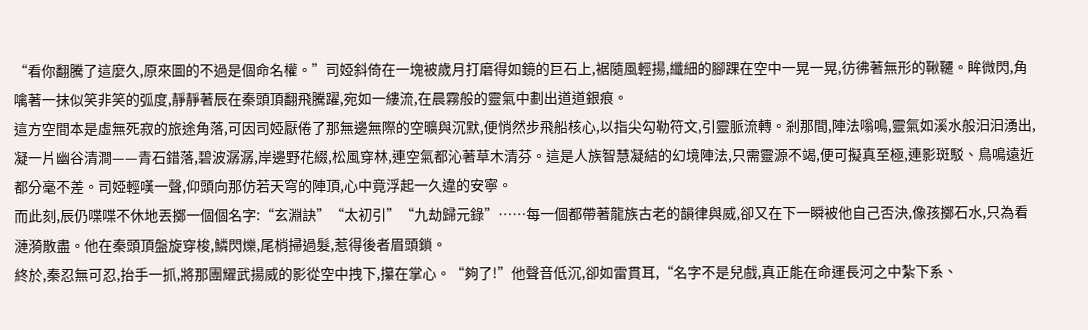“看你翻騰了這麼久,原來圖的不過是個命名權。”司婭斜倚在一塊被歲月打磨得如鏡的巨石上,裾隨風輕揚,纖細的腳踝在空中一晃一晃,彷彿著無形的鞦韆。眸微閃,角噙著一抹似笑非笑的弧度,靜靜著辰在秦頭頂翻飛騰躍,宛如一縷流,在晨霧般的靈氣中劃出道道銀痕。
這方空間本是虛無死寂的旅途角落,可因司婭厭倦了那無邊無際的空曠與沉默,便悄然步飛船核心,以指尖勾勒符文,引靈脈流轉。剎那間,陣法嗡鳴,靈氣如溪水般汩汩湧出,凝一片幽谷清澗——青石錯落,碧波潺潺,岸邊野花綴,松風穿林,連空氣都沁著草木清芬。這是人族智慧凝結的幻境陣法,只需靈源不竭,便可擬真至極,連影斑駁、鳥鳴遠近都分毫不差。司婭輕嘆一聲,仰頭向那仿若天穹的陣頂,心中竟浮起一久違的安寧。
而此刻,辰仍喋喋不休地丟擲一個個名字:“玄淵訣”“太初引”“九劫歸元錄”……每一個都帶著龍族古老的韻律與威,卻又在下一瞬被他自己否決,像孩擲石水,只為看漣漪散盡。他在秦頭頂盤旋穿梭,鱗閃爍,尾梢掃過髮,惹得後者眉頭鎖。
終於,秦忍無可忍,抬手一抓,將那團耀武揚威的影從空中拽下,攥在掌心。“夠了!”他聲音低沉,卻如雷貫耳,“名字不是兒戲,真正能在命運長河之中紮下系、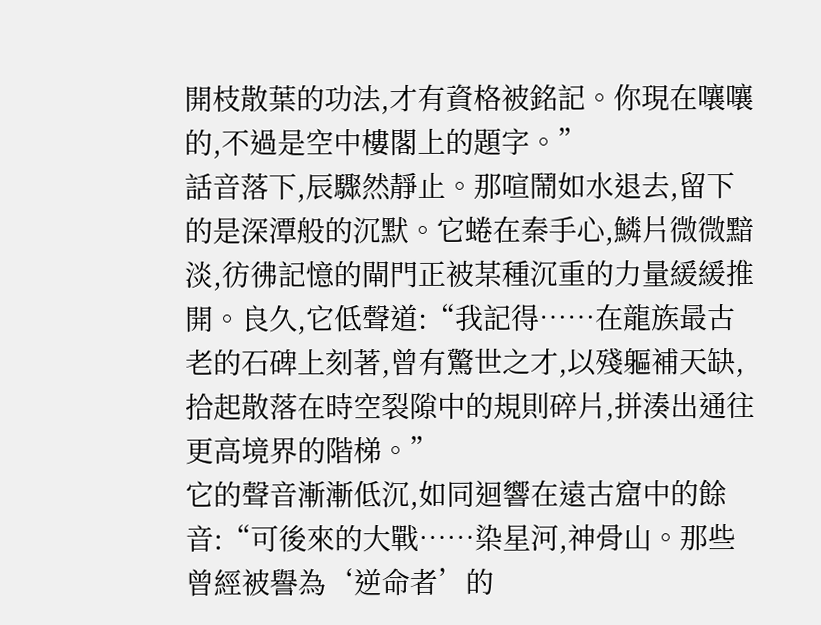開枝散葉的功法,才有資格被銘記。你現在嚷嚷的,不過是空中樓閣上的題字。”
話音落下,辰驟然靜止。那喧鬧如水退去,留下的是深潭般的沉默。它蜷在秦手心,鱗片微微黯淡,彷彿記憶的閘門正被某種沉重的力量緩緩推開。良久,它低聲道:“我記得……在龍族最古老的石碑上刻著,曾有驚世之才,以殘軀補天缺,拾起散落在時空裂隙中的規則碎片,拼湊出通往更高境界的階梯。”
它的聲音漸漸低沉,如同迴響在遠古窟中的餘音:“可後來的大戰……染星河,神骨山。那些曾經被譽為‘逆命者’的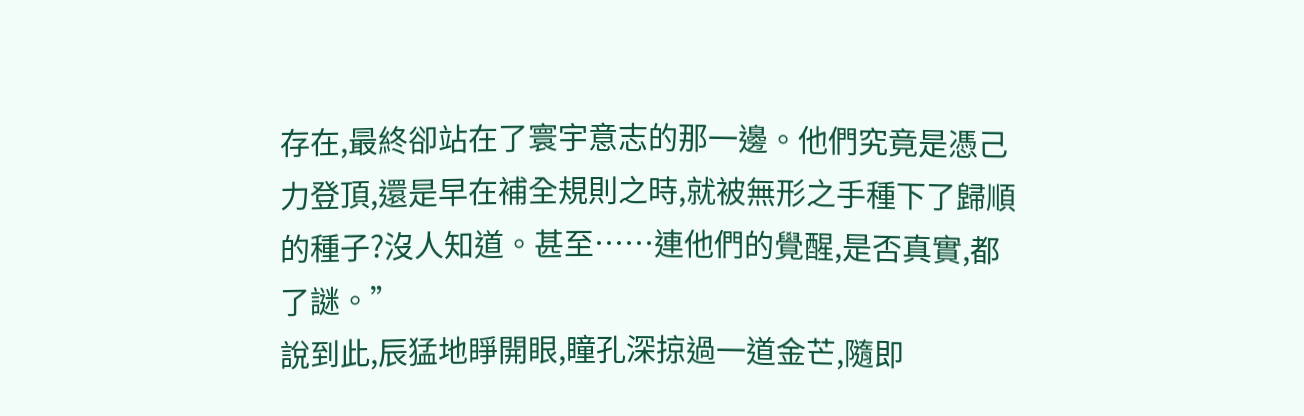存在,最終卻站在了寰宇意志的那一邊。他們究竟是憑己力登頂,還是早在補全規則之時,就被無形之手種下了歸順的種子?沒人知道。甚至……連他們的覺醒,是否真實,都了謎。”
說到此,辰猛地睜開眼,瞳孔深掠過一道金芒,隨即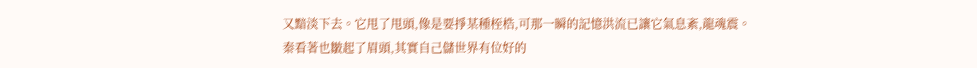又黯淡下去。它甩了甩頭,像是要掙某種桎梏,可那一瞬的記憶洪流已讓它氣息紊,龍魂震。
秦看著也皺起了眉頭,其實自己儲世界有位好的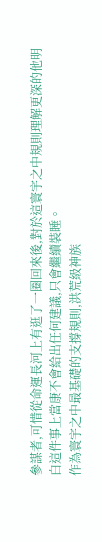參謀者,可惜從命運長河上有逛了一圈回來後,對於這寰宇之中規則理解更深的他明白這件事上當康不會給出任何建議,只會繼續裝睡。
作為寰宇之中最基礎的支撐規則,洪荒級神族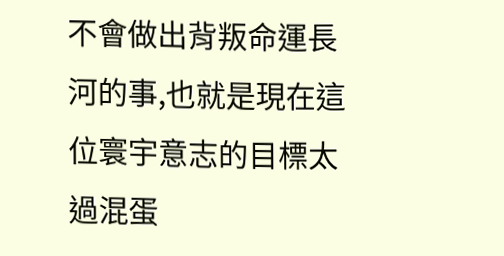不會做出背叛命運長河的事,也就是現在這位寰宇意志的目標太過混蛋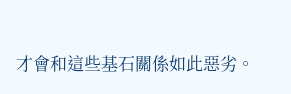才會和這些基石關係如此惡劣。